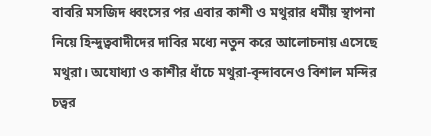বাবরি মসজিদ ধ্বংসের পর এবার কাশী ও মথুরার ধর্মীয় স্থাপনা নিয়ে হিন্দুত্ববাদীদের দাবির মধ্যে নতুন করে আলোচনায় এসেছে মথুরা। অযোধ্যা ও কাশীর ধাঁচে মথুরা-বৃন্দাবনেও বিশাল মন্দির চত্বর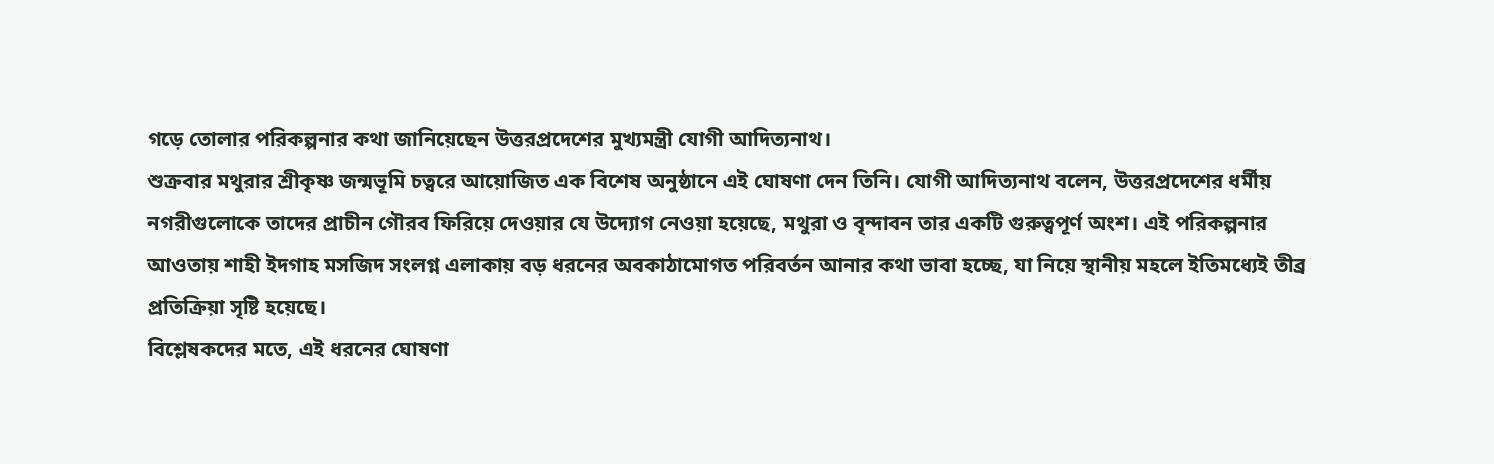গড়ে তোলার পরিকল্পনার কথা জানিয়েছেন উত্তরপ্রদেশের মুখ্যমন্ত্রী যোগী আদিত্যনাথ।
শুক্রবার মথুরার শ্রীকৃষ্ণ জন্মভূমি চত্বরে আয়োজিত এক বিশেষ অনুষ্ঠানে এই ঘোষণা দেন তিনি। যোগী আদিত্যনাথ বলেন, উত্তরপ্রদেশের ধর্মীয় নগরীগুলোকে তাদের প্রাচীন গৌরব ফিরিয়ে দেওয়ার যে উদ্যোগ নেওয়া হয়েছে, মথুরা ও বৃন্দাবন তার একটি গুরুত্বপূর্ণ অংশ। এই পরিকল্পনার আওতায় শাহী ইদগাহ মসজিদ সংলগ্ন এলাকায় বড় ধরনের অবকাঠামোগত পরিবর্তন আনার কথা ভাবা হচ্ছে, যা নিয়ে স্থানীয় মহলে ইতিমধ্যেই তীব্র প্রতিক্রিয়া সৃষ্টি হয়েছে।
বিশ্লেষকদের মতে, এই ধরনের ঘোষণা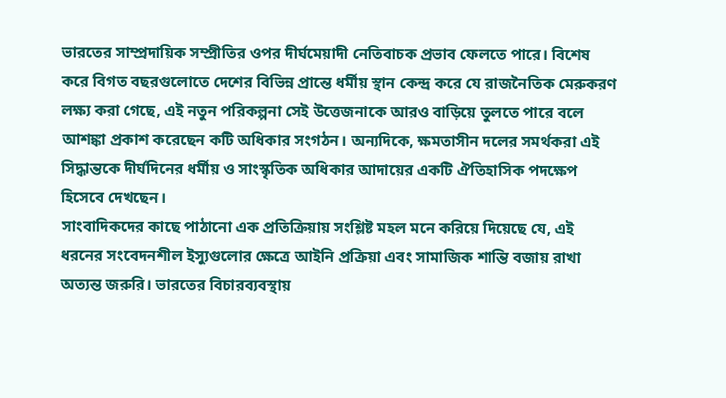ভারতের সাম্প্রদায়িক সম্প্রীতির ওপর দীর্ঘমেয়াদী নেতিবাচক প্রভাব ফেলতে পারে। বিশেষ করে বিগত বছরগুলোতে দেশের বিভিন্ন প্রান্তে ধর্মীয় স্থান কেন্দ্র করে যে রাজনৈতিক মেরুকরণ লক্ষ্য করা গেছে, এই নতুন পরিকল্পনা সেই উত্তেজনাকে আরও বাড়িয়ে তুলতে পারে বলে আশঙ্কা প্রকাশ করেছেন কটি অধিকার সংগঠন। অন্যদিকে, ক্ষমতাসীন দলের সমর্থকরা এই সিদ্ধান্তকে দীর্ঘদিনের ধর্মীয় ও সাংস্কৃতিক অধিকার আদায়ের একটি ঐতিহাসিক পদক্ষেপ হিসেবে দেখছেন।
সাংবাদিকদের কাছে পাঠানো এক প্রতিক্রিয়ায় সংশ্লিষ্ট মহল মনে করিয়ে দিয়েছে যে, এই ধরনের সংবেদনশীল ইস্যুগুলোর ক্ষেত্রে আইনি প্রক্রিয়া এবং সামাজিক শান্তি বজায় রাখা অত্যন্ত জরুরি। ভারতের বিচারব্যবস্থায়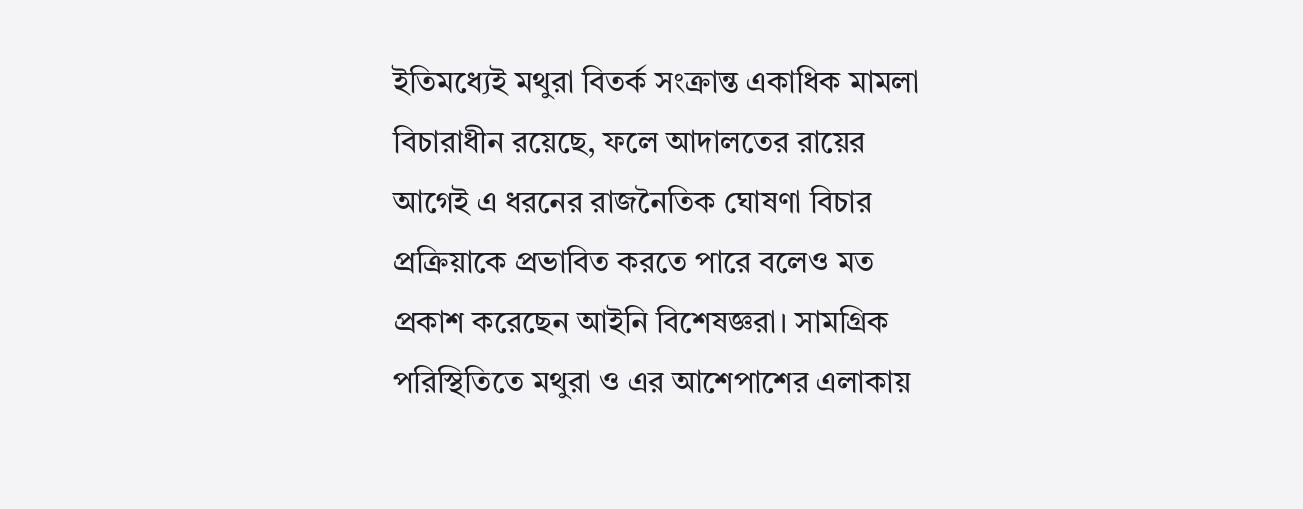ইতিমধ্যেই মথুরা বিতর্ক সংক্রান্ত একাধিক মামলা বিচারাধীন রয়েছে, ফলে আদালতের রায়ের আগেই এ ধরনের রাজনৈতিক ঘোষণা বিচার প্রক্রিয়াকে প্রভাবিত করতে পারে বলেও মত প্রকাশ করেছেন আইনি বিশেষজ্ঞরা। সামগ্রিক পরিস্থিতিতে মথুরা ও এর আশেপাশের এলাকায়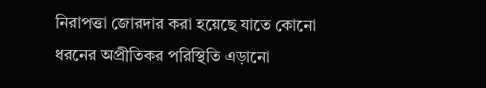নিরাপত্তা জোরদার করা হয়েছে যাতে কোনো ধরনের অপ্রীতিকর পরিস্থিতি এড়ানো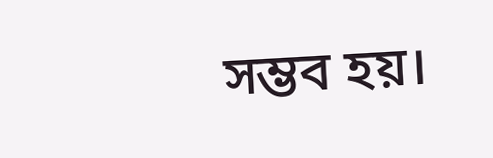সম্ভব হয়।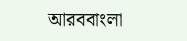আরববাংলা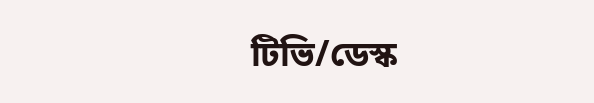টিভি/ডেস্ক